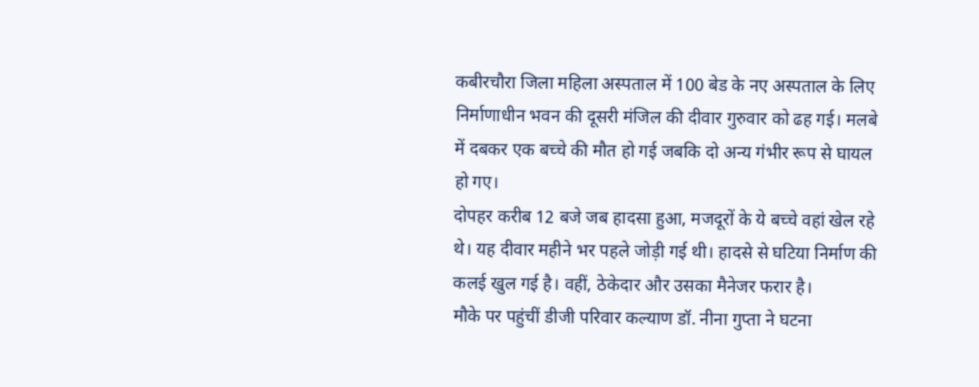कबीरचौरा जिला महिला अस्पताल में 100 बेड के नए अस्पताल के लिए निर्माणाधीन भवन की दूसरी मंजिल की दीवार गुरुवार को ढह गई। मलबे में दबकर एक बच्चे की मौत हो गई जबकि दो अन्य गंभीर रूप से घायल हो गए।
दोपहर करीब 12 बजे जब हादसा हुआ, मजदूरों के ये बच्चे वहां खेल रहे थे। यह दीवार महीने भर पहले जोड़ी गई थी। हादसे से घटिया निर्माण की कलई खुल गई है। वहीं, ठेकेदार और उसका मैनेजर फरार है।
मौके पर पहुंचीं डीजी परिवार कल्याण डॉ. नीना गुप्ता ने घटना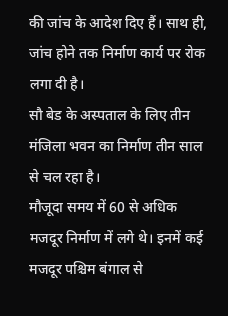की जांच के आदेश दिए हैं। साथ ही, जांच होने तक निर्माण कार्य पर रोक लगा दी है।
सौ बेड के अस्पताल के लिए तीन मंजिला भवन का निर्माण तीन साल से चल रहा है।
मौजूदा समय में 60 से अधिक मजदूर निर्माण में लगे थे। इनमें कई मजदूर पश्चिम बंगाल से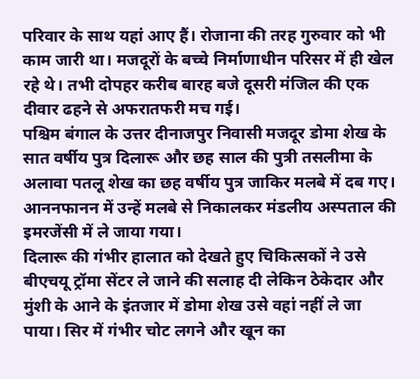परिवार के साथ यहां आए हैं। रोजाना की तरह गुरुवार को भी काम जारी था। मजदूरों के बच्चे निर्माणाधीन परिसर में ही खेल रहे थे। तभी दोपहर करीब बारह बजे दूसरी मंजिल की एक दीवार ढहने से अफरातफरी मच गई।
पश्चिम बंगाल के उत्तर दीनाजपुर निवासी मजदूर डोमा शेख के सात वर्षीय पुत्र दिलारू और छह साल की पुत्री तसलीमा के अलावा पतलू शेख का छह वर्षीय पुत्र जाकिर मलबे में दब गए। आननफानन में उन्हें मलबे से निकालकर मंडलीय अस्पताल की इमरजेंसी में ले जाया गया।
दिलारू की गंभीर हालात को देखते हुए चिकित्सकों ने उसे बीएचयू ट्रॉमा सेंटर ले जाने की सलाह दी लेकिन ठेकेदार और मुंशी के आने के इंतजार में डोमा शेख उसे वहां नहीं ले जा पाया। सिर में गंभीर चोट लगने और खून का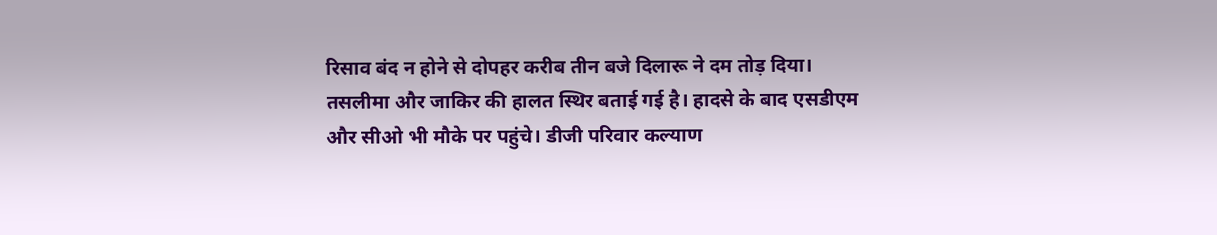रिसाव बंद न होने से दोपहर करीब तीन बजे दिलारू ने दम तोड़ दिया।
तसलीमा और जाकिर की हालत स्थिर बताई गई है। हादसे के बाद एसडीएम और सीओ भी मौके पर पहुंचे। डीजी परिवार कल्याण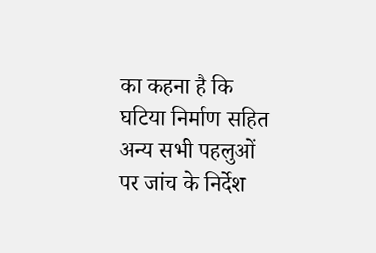का कहना है कि घटिया निर्माण सहित अन्य सभी पहलुओं पर जांच के निर्देश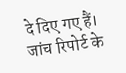दे दिए गए हैं। जांच रिपोर्ट के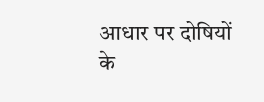आधार पर दोषियों के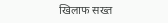खिलाफ सख्त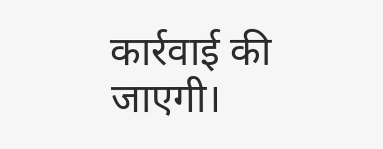कार्रवाई की जाएगी।